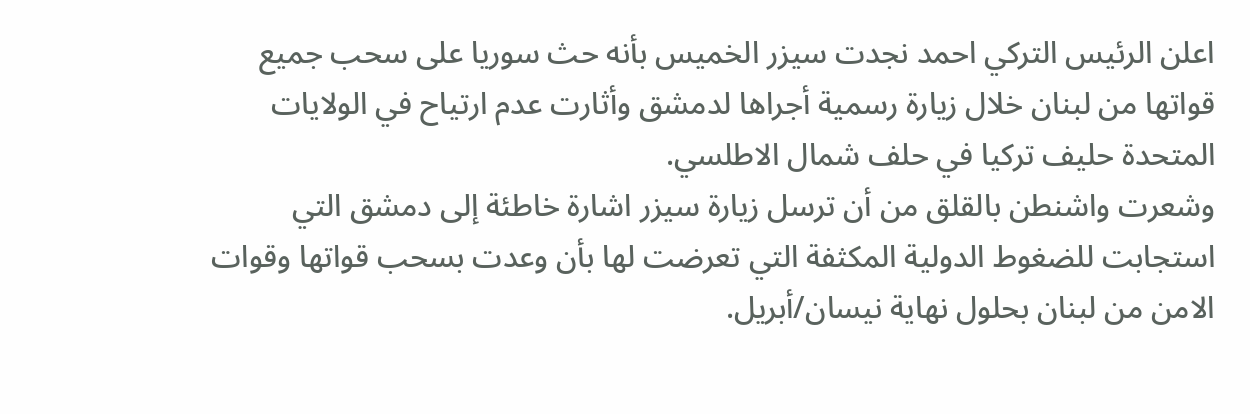اعلن الرئيس التركي احمد نجدت سيزر الخميس بأنه حث سوريا على سحب جميع قواتها من لبنان خلال زيارة رسمية أجراها لدمشق وأثارت عدم ارتياح في الولايات المتحدة حليف تركيا في حلف شمال الاطلسي.
وشعرت واشنطن بالقلق من أن ترسل زيارة سيزر اشارة خاطئة إلى دمشق التي استجابت للضغوط الدولية المكثفة التي تعرضت لها بأن وعدت بسحب قواتها وقوات الامن من لبنان بحلول نهاية نيسان/أبريل.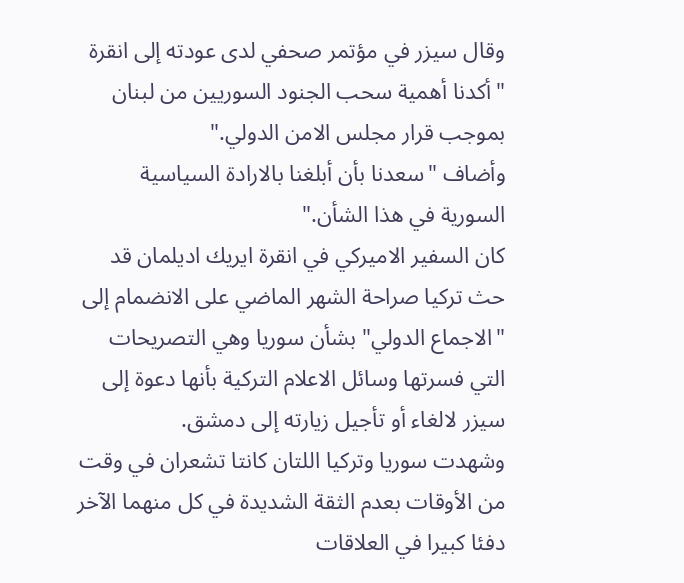وقال سيزر في مؤتمر صحفي لدى عودته إلى انقرة "أكدنا أهمية سحب الجنود السوريين من لبنان بموجب قرار مجلس الامن الدولي."
وأضاف "سعدنا بأن أبلغنا بالارادة السياسية السورية في هذا الشأن."
كان السفير الاميركي في انقرة ايريك اديلمان قد حث تركيا صراحة الشهر الماضي على الانضمام إلى "الاجماع الدولي" بشأن سوريا وهي التصريحات التي فسرتها وسائل الاعلام التركية بأنها دعوة إلى سيزر لالغاء أو تأجيل زيارته إلى دمشق.
وشهدت سوريا وتركيا اللتان كانتا تشعران في وقت من الأوقات بعدم الثقة الشديدة في كل منهما الآخر دفئا كبيرا في العلاقات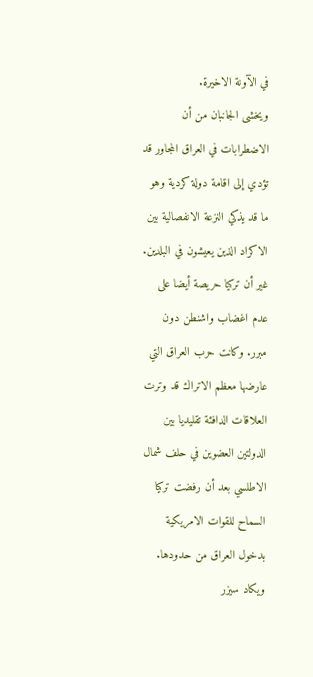في الآونة الاخيرة.
ويخشى الجانبان من أن الاضطرابات في العراق المجاور قد تؤدي إلى اقامة دولة كردية وهو ما قد يذكي النزعة الانفصالية بين الاكراد الذين يعيشون في البلدين.
غير أن تركيا حريصة أيضا على عدم اغضاب واشنطن دون مبرر. وكانت حرب العراق التي عارضها معظم الاتراك قد وترت العلاقات الدافئة تقليديا بين الدولتين العضوين في حلف شمال الاطلسي بعد أن رفضت تركيا السماح للقوات الامريكية بدخول العراق من حدودها.
ويكاد سيزر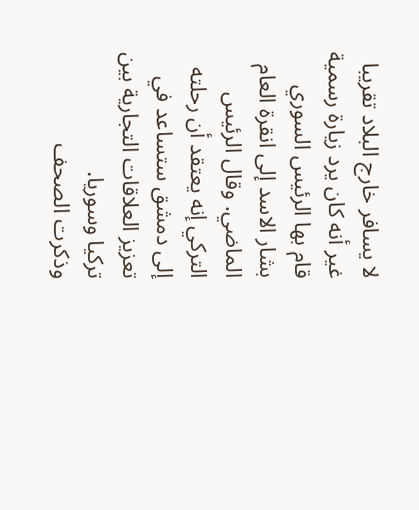لا يسافر خارج البلاد تقريبا غير أنه كان يرد زيارة رسمية قام بها الرئيس السوري بشار الاسد إلى انقرة العام الماضي. وقال الرئيس التركي إنه يعتقد أن رحلته إلى دمشق ستساعد في تعزيز العلاقات التجارية بين تركيا وسوريا.
وذكرت الصحف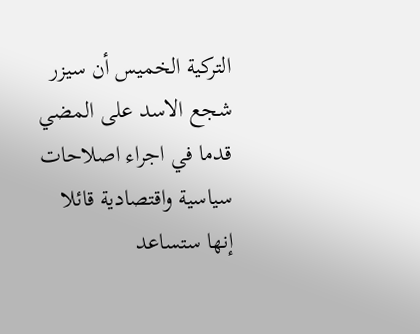التركية الخميس أن سيزر شجع الاسد على المضي قدما في اجراء اصلاحات سياسية واقتصادية قائلا إنها ستساعد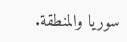سوريا والمنطقة.